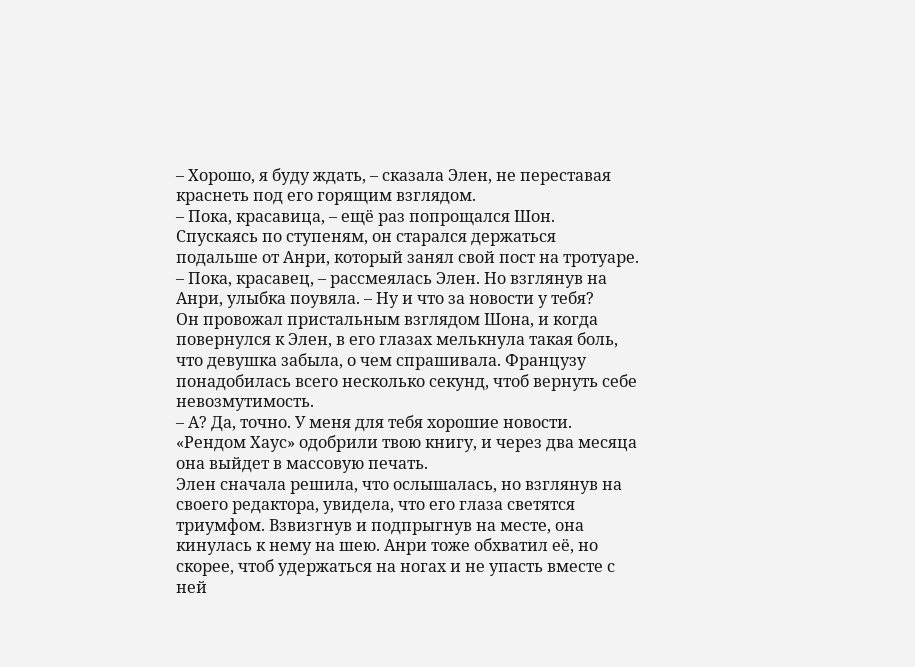– Хорошо, я буду ждать, – сказала Элен, не переставая краснеть под его горящим взглядом.
– Пока, красавица, – ещё раз попрощался Шон. Спускаясь по ступеням, он старался держаться подальше от Анри, который занял свой пост на тротуаре.
– Пока, красавец, – рассмеялась Элен. Но взглянув на Анри, улыбка поувяла. – Ну и что за новости у тебя?
Он провожал пристальным взглядом Шона, и когда повернулся к Элен, в его глазах мелькнула такая боль, что девушка забыла, о чем спрашивала. Французу понадобилась всего несколько секунд, чтоб вернуть себе невозмутимость.
– А? Да, точно. У меня для тебя хорошие новости. «Рендом Хаус» одобрили твою книгу, и через два месяца она выйдет в массовую печать.
Элен сначала решила, что ослышалась, но взглянув на своего редактора, увидела, что его глаза светятся триумфом. Взвизгнув и подпрыгнув на месте, она кинулась к нему на шею. Анри тоже обхватил её, но скорее, чтоб удержаться на ногах и не упасть вместе с ней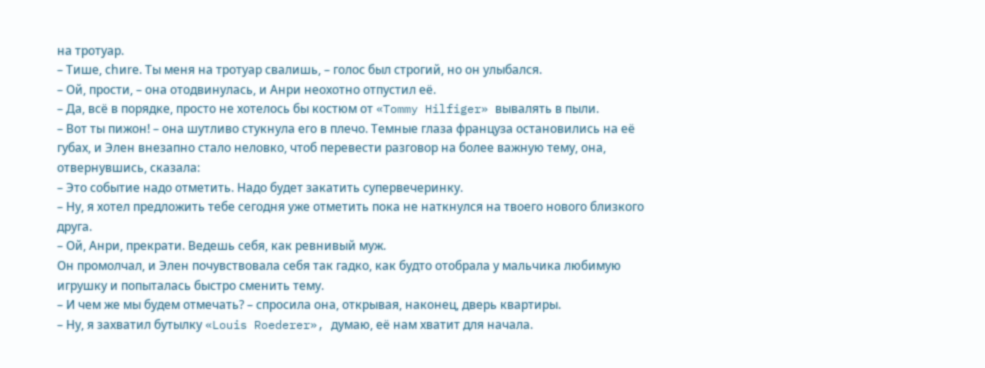на тротуар.
– Тише, chиre. Ты меня на тротуар свалишь, – голос был строгий, но он улыбался.
– Ой, прости, – она отодвинулась, и Анри неохотно отпустил её.
– Да, всё в порядке, просто не хотелось бы костюм от «Tommy Hilfiger» вывалять в пыли.
– Вот ты пижон! – она шутливо стукнула его в плечо. Темные глаза француза остановились на её губах, и Элен внезапно стало неловко, чтоб перевести разговор на более важную тему, она, отвернувшись, сказала:
– Это событие надо отметить. Надо будет закатить супервечеринку.
– Ну, я хотел предложить тебе сегодня уже отметить пока не наткнулся на твоего нового близкого друга.
– Ой, Анри, прекрати. Ведешь себя, как ревнивый муж.
Он промолчал, и Элен почувствовала себя так гадко, как будто отобрала у мальчика любимую игрушку и попыталась быстро сменить тему.
– И чем же мы будем отмечать? – спросила она, открывая, наконец, дверь квартиры.
– Ну, я захватил бутылку «Louis Roederer», думаю, её нам хватит для начала.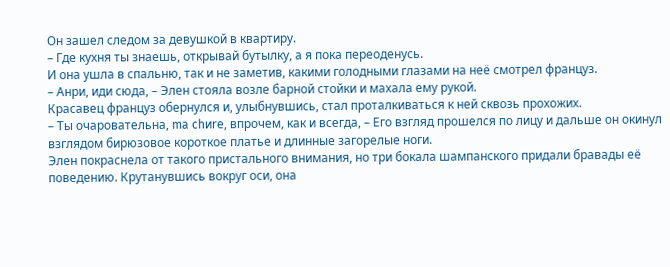Он зашел следом за девушкой в квартиру.
– Где кухня ты знаешь, открывай бутылку, а я пока переоденусь.
И она ушла в спальню, так и не заметив, какими голодными глазами на неё смотрел француз.
– Анри, иди сюда, – Элен стояла возле барной стойки и махала ему рукой.
Красавец француз обернулся и, улыбнувшись, стал проталкиваться к ней сквозь прохожих.
– Ты очаровательна, ma chиre, впрочем, как и всегда, – Его взгляд прошелся по лицу и дальше он окинул взглядом бирюзовое короткое платье и длинные загорелые ноги.
Элен покраснела от такого пристального внимания, но три бокала шампанского придали бравады её поведению. Крутанувшись вокруг оси, она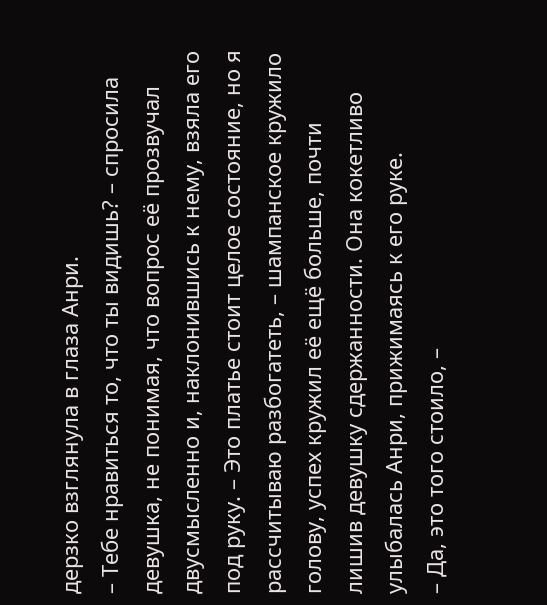дерзко взглянула в глаза Анри.
– Тебе нравиться то, что ты видишь? – спросила девушка, не понимая, что вопрос её прозвучал двусмысленно и, наклонившись к нему, взяла его под руку. – Это платье стоит целое состояние, но я рассчитываю разбогатеть, – шампанское кружило голову, успех кружил её ещё больше, почти лишив девушку сдержанности. Она кокетливо улыбалась Анри, прижимаясь к его руке.
– Да, это того стоило, –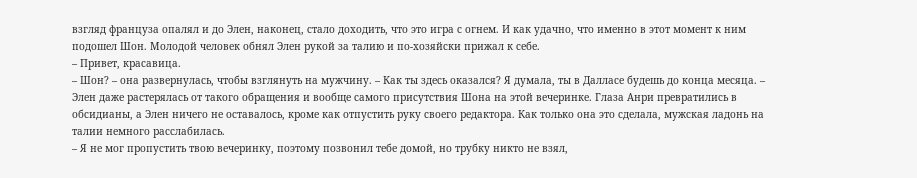взгляд француза опалял и до Элен, наконец, стало доходить, что это игра с огнем. И как удачно, что именно в этот момент к ним подошел Шон. Молодой человек обнял Элен рукой за талию и по-хозяйски прижал к себе.
– Привет, красавица.
– Шон? – она развернулась, чтобы взглянуть на мужчину. – Как ты здесь оказался? Я думала, ты в Далласе будешь до конца месяца. – Элен даже растерялась от такого обращения и вообще самого присутствия Шона на этой вечеринке. Глаза Анри превратились в обсидианы, а Элен ничего не оставалось, кроме как отпустить руку своего редактора. Как только она это сделала, мужская ладонь на талии немного расслабилась.
– Я не мог пропустить твою вечеринку, поэтому позвонил тебе домой, но трубку никто не взял,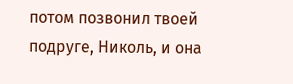потом позвонил твоей подруге, Николь, и она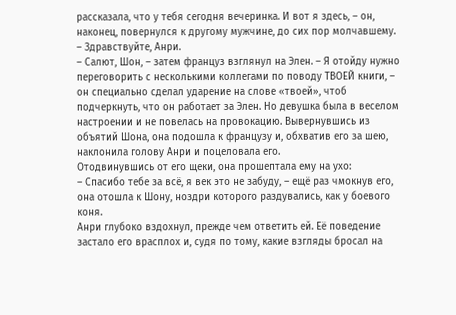рассказала, что у тебя сегодня вечеринка. И вот я здесь, – он, наконец, повернулся к другому мужчине, до сих пор молчавшему. – Здравствуйте, Анри.
– Салют, Шон, – затем француз взглянул на Элен. – Я отойду нужно переговорить с несколькими коллегами по поводу ТВОЕЙ книги, – он специально сделал ударение на слове «твоей», чтоб подчеркнуть, что он работает за Элен. Но девушка была в веселом настроении и не повелась на провокацию. Вывернувшись из объятий Шона, она подошла к французу и, обхватив его за шею, наклонила голову Анри и поцеловала его.
Отодвинувшись от его щеки, она прошептала ему на ухо:
– Спасибо тебе за всё, я век это не забуду, – ещё раз чмокнув его, она отошла к Шону, ноздри которого раздувались, как у боевого коня.
Анри глубоко вздохнул, прежде чем ответить ей. Её поведение застало его врасплох и, судя по тому, какие взгляды бросал на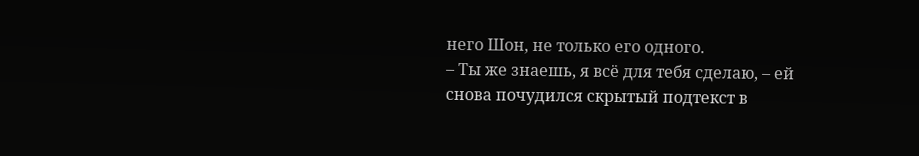него Шон, не только его одного.
– Ты же знаешь, я всё для тебя сделаю, – ей снова почудился скрытый подтекст в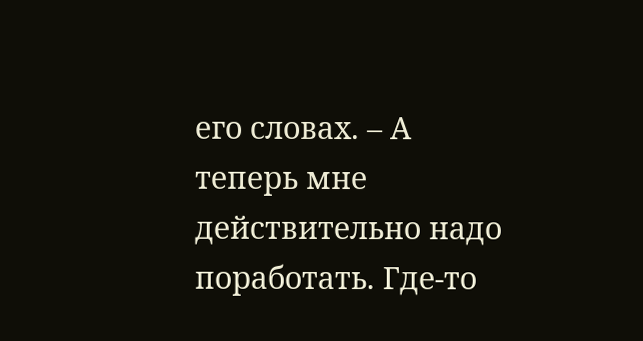его словах. – А теперь мне действительно надо поработать. Где-то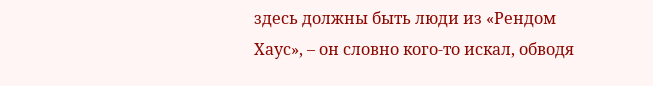здесь должны быть люди из «Рендом Хаус», – он словно кого-то искал, обводя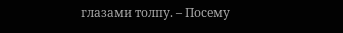глазами толпу. – Посему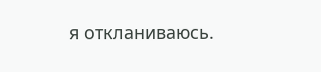я откланиваюсь.